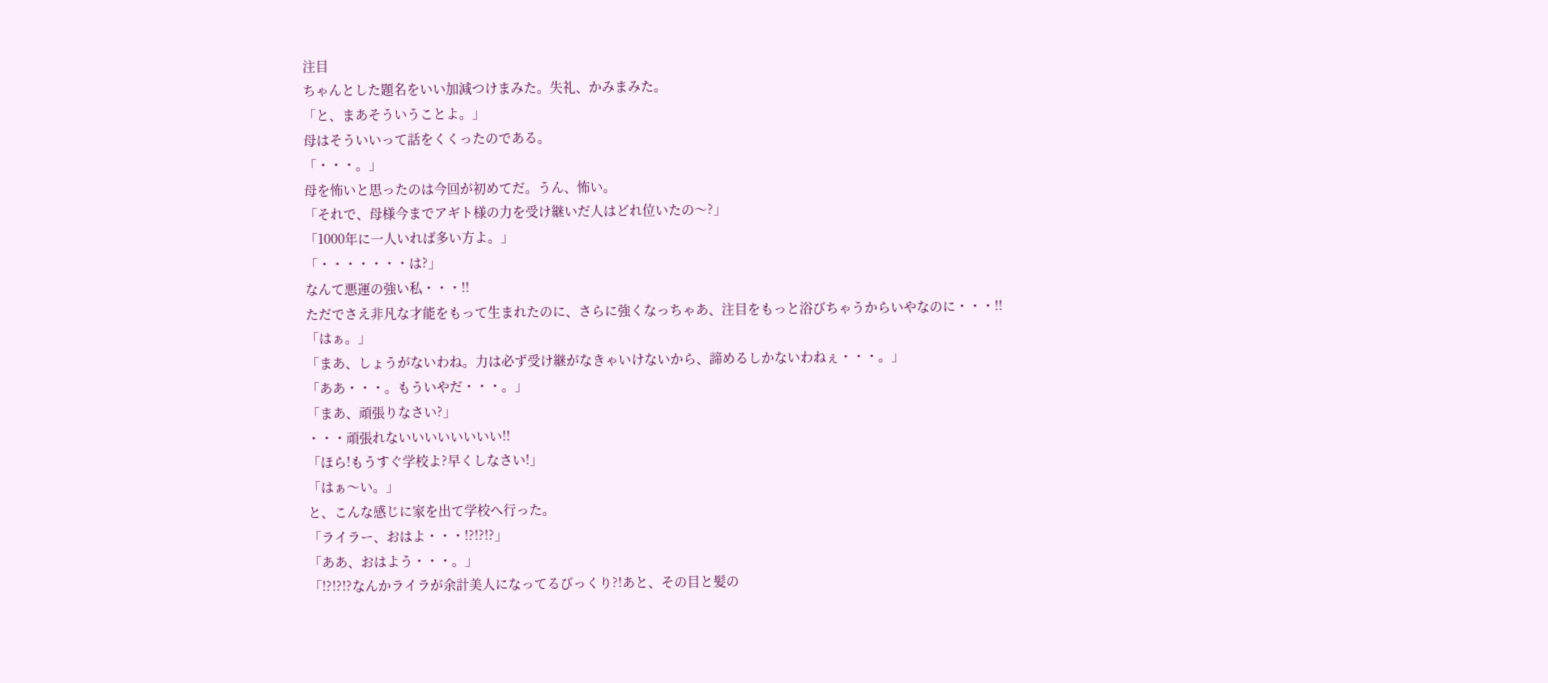注目
ちゃんとした題名をいい加減つけまみた。失礼、かみまみた。
「と、まあそういうことよ。」
母はそういいって話をくくったのである。
「・・・。」
母を怖いと思ったのは今回が初めてだ。うん、怖い。
「それで、母様今までアギト様の力を受け継いだ人はどれ位いたの〜?」
「1000年に一人いれば多い方よ。」
「・・・・・・・は?」
なんて悪運の強い私・・・!!
ただでさえ非凡な才能をもって生まれたのに、さらに強くなっちゃあ、注目をもっと浴びちゃうからいやなのに・・・!!
「はぁ。」
「まあ、しょうがないわね。力は必ず受け継がなきゃいけないから、諦めるしかないわねぇ・・・。」
「ああ・・・。もういやだ・・・。」
「まあ、頑張りなさい?」
・・・頑張れないいいいいいいい!!
「ほら!もうすぐ学校よ?早くしなさい!」
「はぁ〜い。」
と、こんな感じに家を出て学校へ行った。
「ライラー、おはよ・・・!?!?!?」
「ああ、おはよう・・・。」
「!?!?!?なんかライラが余計美人になってるびっくり?!あと、その目と髪の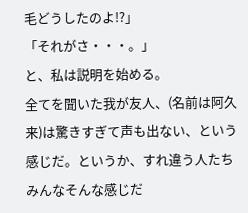毛どうしたのよ!?」
「それがさ・・・。」
と、私は説明を始める。
全てを聞いた我が友人、(名前は阿久来)は驚きすぎて声も出ない、という感じだ。というか、すれ違う人たちみんなそんな感じだ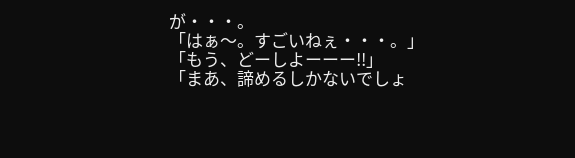が・・・。
「はぁ〜。すごいねぇ・・・。」
「もう、どーしよーーー!!」
「まあ、諦めるしかないでしょ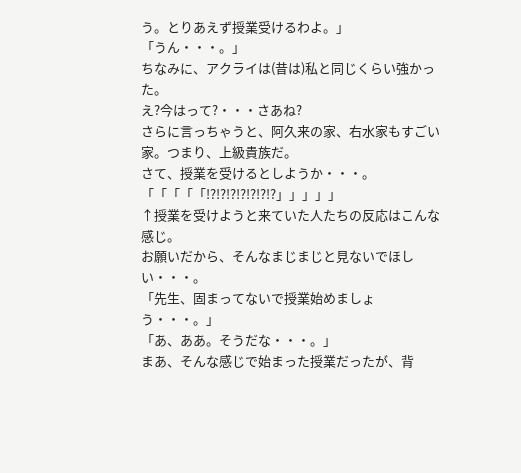う。とりあえず授業受けるわよ。」
「うん・・・。」
ちなみに、アクライは(昔は)私と同じくらい強かった。
え?今はって?・・・さあね?
さらに言っちゃうと、阿久来の家、右水家もすごい家。つまり、上級貴族だ。
さて、授業を受けるとしようか・・・。
「「「「「!?!?!?!?!?!?!?」」」」」
↑授業を受けようと来ていた人たちの反応はこんな感じ。
お願いだから、そんなまじまじと見ないでほしい・・・。
「先生、固まってないで授業始めましょう・・・。」
「あ、ああ。そうだな・・・。」
まあ、そんな感じで始まった授業だったが、背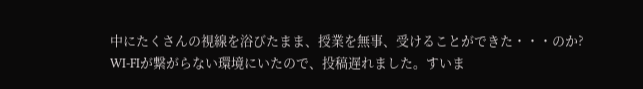中にたくさんの視線を浴びたまま、授業を無事、受けることができた・・・のか?
WI-FIが繋がらない環境にいたので、投稿遅れました。すいま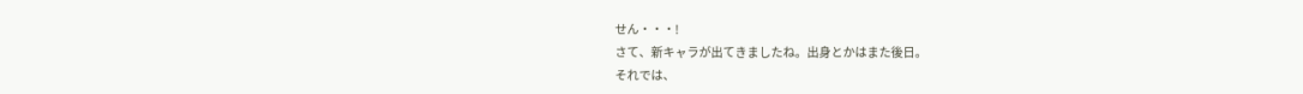せん・・・!
さて、新キャラが出てきましたね。出身とかはまた後日。
それでは、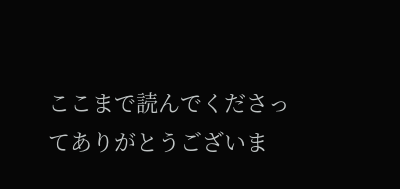ここまで読んでくださってありがとうございま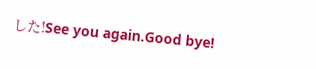した!See you again.Good bye!